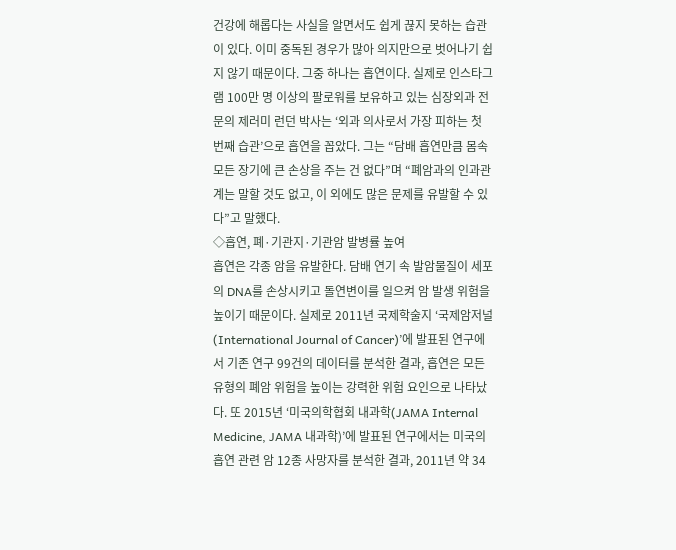건강에 해롭다는 사실을 알면서도 쉽게 끊지 못하는 습관이 있다. 이미 중독된 경우가 많아 의지만으로 벗어나기 쉽지 않기 때문이다. 그중 하나는 흡연이다. 실제로 인스타그램 100만 명 이상의 팔로워를 보유하고 있는 심장외과 전문의 제러미 런던 박사는 ‘외과 의사로서 가장 피하는 첫 번째 습관’으로 흡연을 꼽았다. 그는 “담배 흡연만큼 몸속 모든 장기에 큰 손상을 주는 건 없다”며 “폐암과의 인과관계는 말할 것도 없고, 이 외에도 많은 문제를 유발할 수 있다”고 말했다.
◇흡연, 폐·기관지·기관암 발병률 높여
흡연은 각종 암을 유발한다. 담배 연기 속 발암물질이 세포의 DNA를 손상시키고 돌연변이를 일으켜 암 발생 위험을 높이기 때문이다. 실제로 2011년 국제학술지 ‘국제암저널(International Journal of Cancer)’에 발표된 연구에서 기존 연구 99건의 데이터를 분석한 결과, 흡연은 모든 유형의 폐암 위험을 높이는 강력한 위험 요인으로 나타났다. 또 2015년 ‘미국의학협회 내과학(JAMA Internal Medicine, JAMA 내과학)’에 발표된 연구에서는 미국의 흡연 관련 암 12종 사망자를 분석한 결과, 2011년 약 34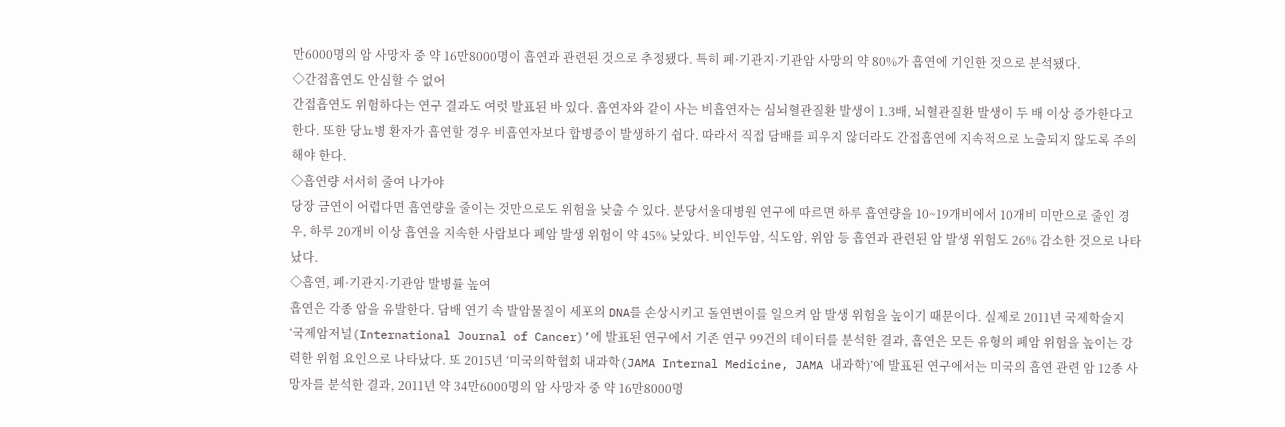만6000명의 암 사망자 중 약 16만8000명이 흡연과 관련된 것으로 추정됐다. 특히 폐·기관지·기관암 사망의 약 80%가 흡연에 기인한 것으로 분석됐다.
◇간접흡연도 안심할 수 없어
간접흡연도 위험하다는 연구 결과도 여럿 발표된 바 있다. 흡연자와 같이 사는 비흡연자는 심뇌혈관질환 발생이 1.3배, 뇌혈관질환 발생이 두 배 이상 증가한다고 한다. 또한 당뇨병 환자가 흡연할 경우 비흡연자보다 합병증이 발생하기 쉽다. 따라서 직접 담배를 피우지 않더라도 간접흡연에 지속적으로 노출되지 않도록 주의해야 한다.
◇흡연량 서서히 줄여 나가야
당장 금연이 어렵다면 흡연량을 줄이는 것만으로도 위험을 낮출 수 있다. 분당서울대병원 연구에 따르면 하루 흡연량을 10~19개비에서 10개비 미만으로 줄인 경우, 하루 20개비 이상 흡연을 지속한 사람보다 폐암 발생 위험이 약 45% 낮았다. 비인두암, 식도암, 위암 등 흡연과 관련된 암 발생 위험도 26% 감소한 것으로 나타났다.
◇흡연, 폐·기관지·기관암 발병률 높여
흡연은 각종 암을 유발한다. 담배 연기 속 발암물질이 세포의 DNA를 손상시키고 돌연변이를 일으켜 암 발생 위험을 높이기 때문이다. 실제로 2011년 국제학술지 ‘국제암저널(International Journal of Cancer)’에 발표된 연구에서 기존 연구 99건의 데이터를 분석한 결과, 흡연은 모든 유형의 폐암 위험을 높이는 강력한 위험 요인으로 나타났다. 또 2015년 ‘미국의학협회 내과학(JAMA Internal Medicine, JAMA 내과학)’에 발표된 연구에서는 미국의 흡연 관련 암 12종 사망자를 분석한 결과, 2011년 약 34만6000명의 암 사망자 중 약 16만8000명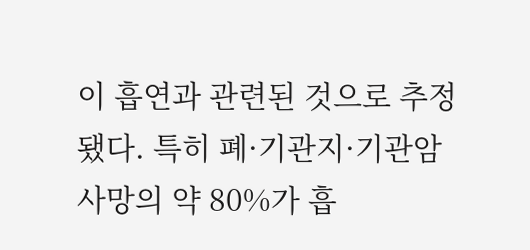이 흡연과 관련된 것으로 추정됐다. 특히 폐·기관지·기관암 사망의 약 80%가 흡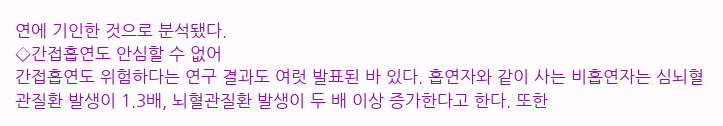연에 기인한 것으로 분석됐다.
◇간접흡연도 안심할 수 없어
간접흡연도 위험하다는 연구 결과도 여럿 발표된 바 있다. 흡연자와 같이 사는 비흡연자는 심뇌혈관질환 발생이 1.3배, 뇌혈관질환 발생이 두 배 이상 증가한다고 한다. 또한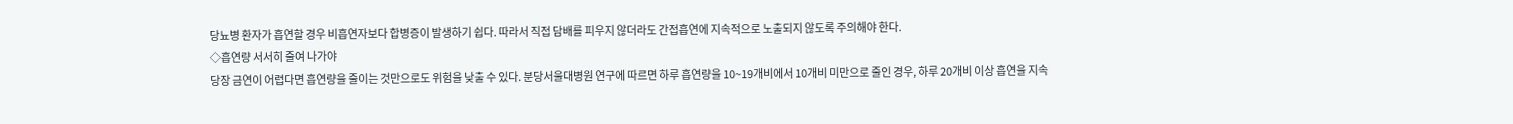당뇨병 환자가 흡연할 경우 비흡연자보다 합병증이 발생하기 쉽다. 따라서 직접 담배를 피우지 않더라도 간접흡연에 지속적으로 노출되지 않도록 주의해야 한다.
◇흡연량 서서히 줄여 나가야
당장 금연이 어렵다면 흡연량을 줄이는 것만으로도 위험을 낮출 수 있다. 분당서울대병원 연구에 따르면 하루 흡연량을 10~19개비에서 10개비 미만으로 줄인 경우, 하루 20개비 이상 흡연을 지속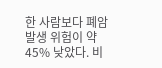한 사람보다 폐암 발생 위험이 약 45% 낮았다. 비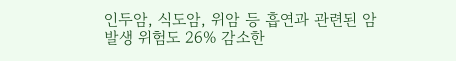인두암, 식도암, 위암 등 흡연과 관련된 암 발생 위험도 26% 감소한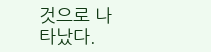것으로 나타났다.